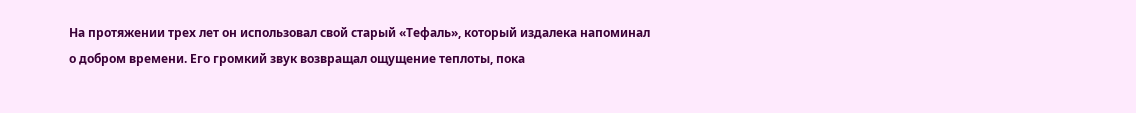На протяжении трех лет он использовал свой старый «Тефаль», который издалека напоминал о добром времени. Его громкий звук возвращал ощущение теплоты, пока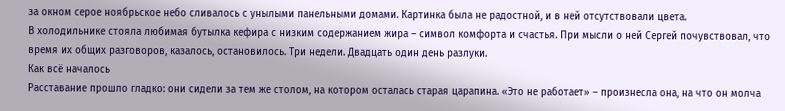за окном серое ноябрьское небо сливалось с унылыми панельными домами. Картинка была не радостной, и в ней отсутствовали цвета.
В холодильнике стояла любимая бутылка кефира с низким содержанием жира – символ комфорта и счастья. При мысли о ней Сергей почувствовал, что время их общих разговоров, казалось, остановилось. Три недели. Двадцать один день разлуки.
Как всё началось
Расставание прошло гладко: они сидели за тем же столом, на котором осталась старая царапина. «Это не работает» – произнесла она, на что он молча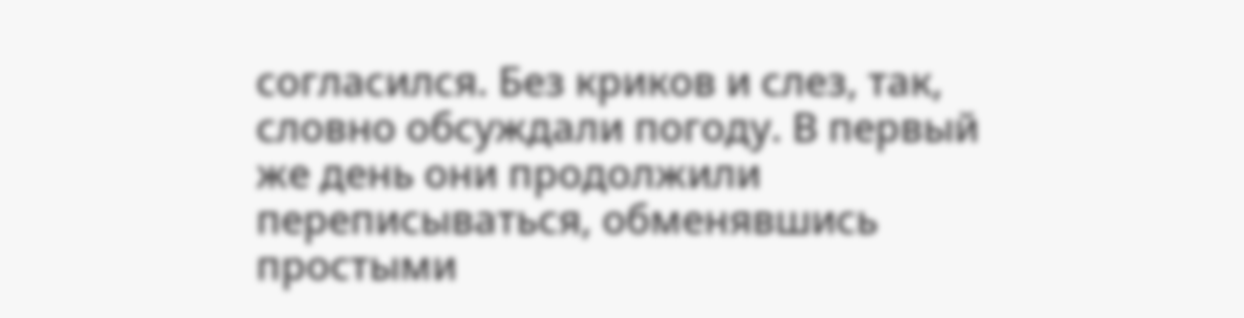согласился. Без криков и слез, так, словно обсуждали погоду. В первый же день они продолжили переписываться, обменявшись простыми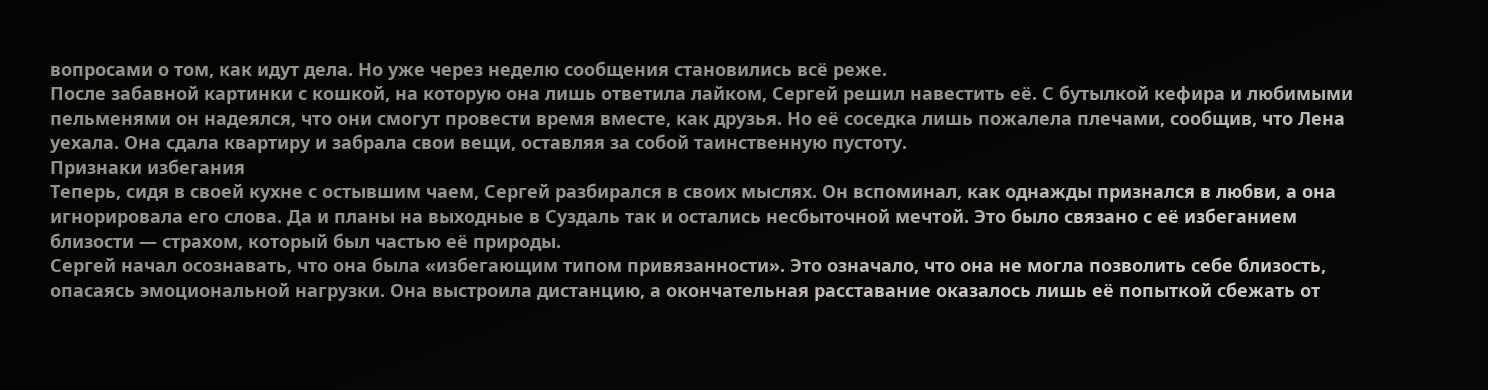вопросами о том, как идут дела. Но уже через неделю сообщения становились всё реже.
После забавной картинки с кошкой, на которую она лишь ответила лайком, Сергей решил навестить её. С бутылкой кефира и любимыми пельменями он надеялся, что они смогут провести время вместе, как друзья. Но её соседка лишь пожалела плечами, сообщив, что Лена уехала. Она сдала квартиру и забрала свои вещи, оставляя за собой таинственную пустоту.
Признаки избегания
Теперь, сидя в своей кухне с остывшим чаем, Сергей разбирался в своих мыслях. Он вспоминал, как однажды признался в любви, а она игнорировала его слова. Да и планы на выходные в Суздаль так и остались несбыточной мечтой. Это было связано с её избеганием близости — страхом, который был частью её природы.
Сергей начал осознавать, что она была «избегающим типом привязанности». Это означало, что она не могла позволить себе близость, опасаясь эмоциональной нагрузки. Она выстроила дистанцию, а окончательная расставание оказалось лишь её попыткой сбежать от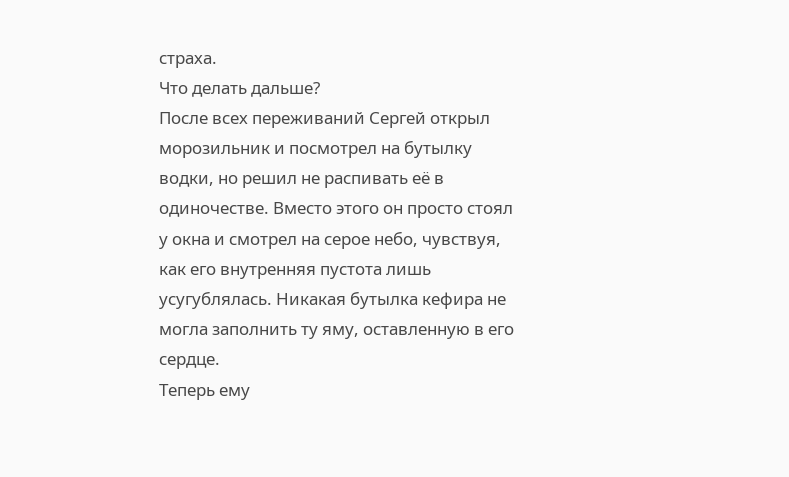страха.
Что делать дальше?
После всех переживаний Сергей открыл морозильник и посмотрел на бутылку водки, но решил не распивать её в одиночестве. Вместо этого он просто стоял у окна и смотрел на серое небо, чувствуя, как его внутренняя пустота лишь усугублялась. Никакая бутылка кефира не могла заполнить ту яму, оставленную в его сердце.
Теперь ему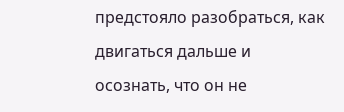предстояло разобраться, как двигаться дальше и осознать, что он не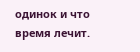одинок и что время лечит.